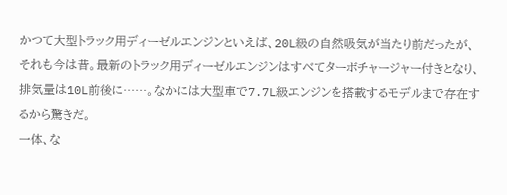かつて大型トラック用ディーゼルエンジンといえば、20L級の自然吸気が当たり前だったが、それも今は昔。最新のトラック用ディーゼルエンジンはすべてターボチャージャー付きとなり、排気量は10L前後に……。なかには大型車で7.7L級エンジンを搭載するモデルまで存在するから驚きだ。
一体、な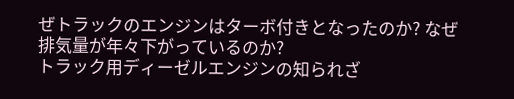ぜトラックのエンジンはターボ付きとなったのか? なぜ排気量が年々下がっているのか?
トラック用ディーゼルエンジンの知られざ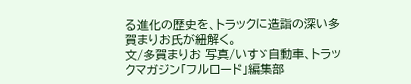る進化の歴史を、トラックに造詣の深い多賀まりお氏が紐解く。
文/多賀まりお 写真/いすゞ自動車、トラックマガジン「フルロード」編集部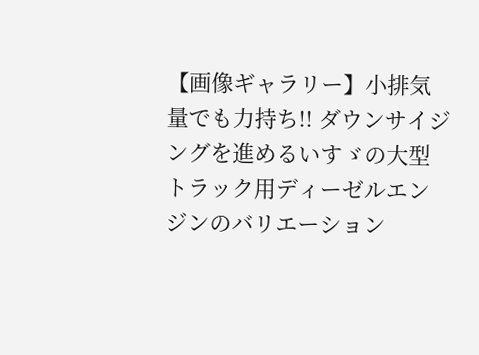【画像ギャラリー】小排気量でも力持ち!! ダウンサイジングを進めるいすゞの大型トラック用ディーゼルエンジンのバリエーション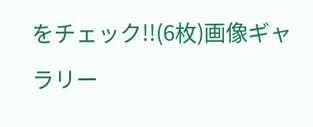をチェック!!(6枚)画像ギャラリー